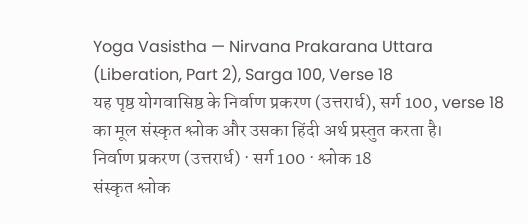Yoga Vasistha — Nirvana Prakarana Uttara (Liberation, Part 2), Sarga 100, Verse 18
यह पृष्ठ योगवासिष्ठ के निर्वाण प्रकरण (उत्तरार्ध), सर्ग 100, verse 18 का मूल संस्कृत श्लोक और उसका हिंदी अर्थ प्रस्तुत करता है।
निर्वाण प्रकरण (उत्तरार्ध) · सर्ग 100 · श्लोक 18
संस्कृत श्लोक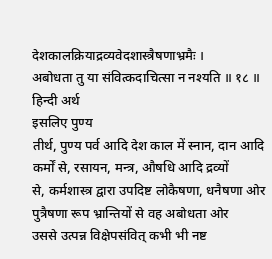देशकालक्रियाद्रव्यवेदशास्त्रैषणाभ्रमैः ।
अबोधता तु या संवित्कदाचित्सा न नश्यति ॥ १८ ॥
हिन्दी अर्थ
इसलिए पुण्य
तीर्थ, पुण्य पर्व आदि देश काल में स्नान, दान आदि कर्मों से, रसायन, मन्त्र, औषधि आदि द्रव्यों
से, कर्मशास्त्र द्वारा उपदिष्ट लोकैषणा, धनैषणा ओर पुत्रैषणा रूप भ्रान्तियों से वह अबोधता ओर
उससे उत्पन्न विक्षेपसंवित् कभी भी नष्ट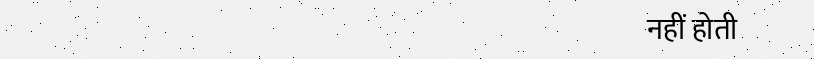नहीं होती